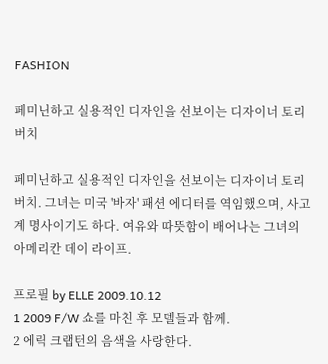FASHION

페미닌하고 실용적인 디자인을 선보이는 디자이너 토리 버치

페미닌하고 실용적인 디자인을 선보이는 디자이너 토리 버치. 그녀는 미국 '바자' 패션 에디터를 역임했으며, 사고계 명사이기도 하다. 여유와 따뜻함이 배어나는 그녀의 아메리칸 데이 라이프.

프로필 by ELLE 2009.10.12
1 2009 F/W 쇼를 마친 후 모델들과 함께.
2 에릭 크랩턴의 음색을 사랑한다.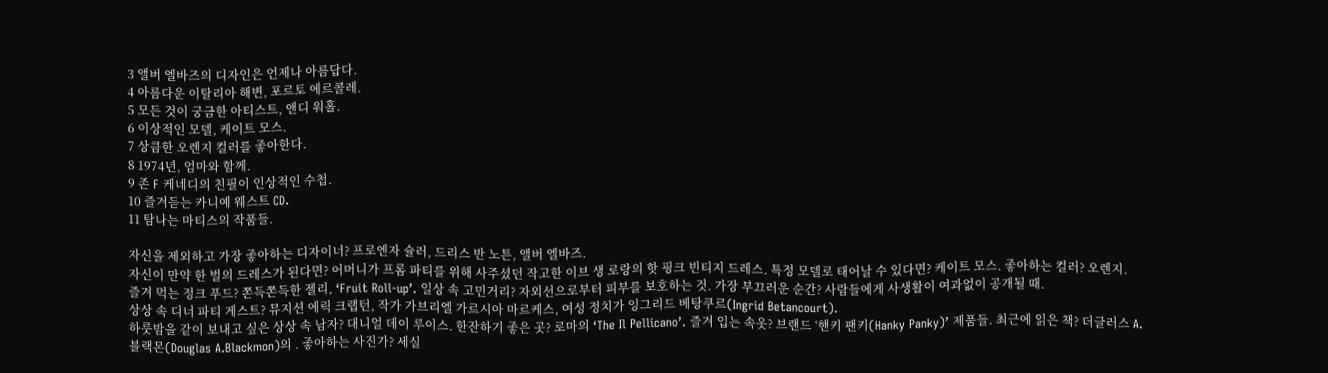3 앨버 엘바즈의 디자인은 언제나 아름답다.
4 아름다운 이탈리아 해변, 포르토 에르콜레.
5 모든 것이 궁금한 아티스트, 앤디 워홀.
6 이상적인 모델, 케이트 모스.
7 상큼한 오렌지 컬러를 좋아한다.
8 1974년, 엄마와 함께.
9 존 F 케네디의 친필이 인상적인 수첩.
10 즐겨듣는 카니예 웨스트 CD.
11 탐나는 마티스의 작품들.

자신을 제외하고 가장 좋아하는 디자이너? 프로엔자 슐러, 드리스 반 노튼, 앨버 엘바즈.
자신이 만약 한 벌의 드레스가 된다면? 어머니가 프롬 파티를 위해 사주셨던 작고한 이브 생 로랑의 핫 핑크 빈티지 드레스. 특정 모델로 태어날 수 있다면? 케이트 모스. 좋아하는 컬러? 오렌지.
즐겨 먹는 정크 푸드? 쫀득쫀득한 젤리, ‘Fruit Roll-up’. 일상 속 고민거리? 자외선으로부터 피부를 보호하는 것. 가장 부끄러운 순간? 사람들에게 사생활이 여과없이 공개될 때.
상상 속 디너 파티 게스트? 뮤지션 에릭 크랩턴, 작가 가브리엘 가르시아 마르케스, 여성 정치가 잉그리드 베탕쿠르(Ingrid Betancourt).
하룻밤을 같이 보내고 싶은 상상 속 남자? 대니얼 데이 루이스. 한잔하기 좋은 곳? 로마의 ‘The Il Pellicano’. 즐겨 입는 속옷? 브랜드 ‘핸키 팬키(Hanky Panky)’ 제품들. 최근에 읽은 책? 더글러스 A.블랙몬(Douglas A.Blackmon)의 . 좋아하는 사진가? 세실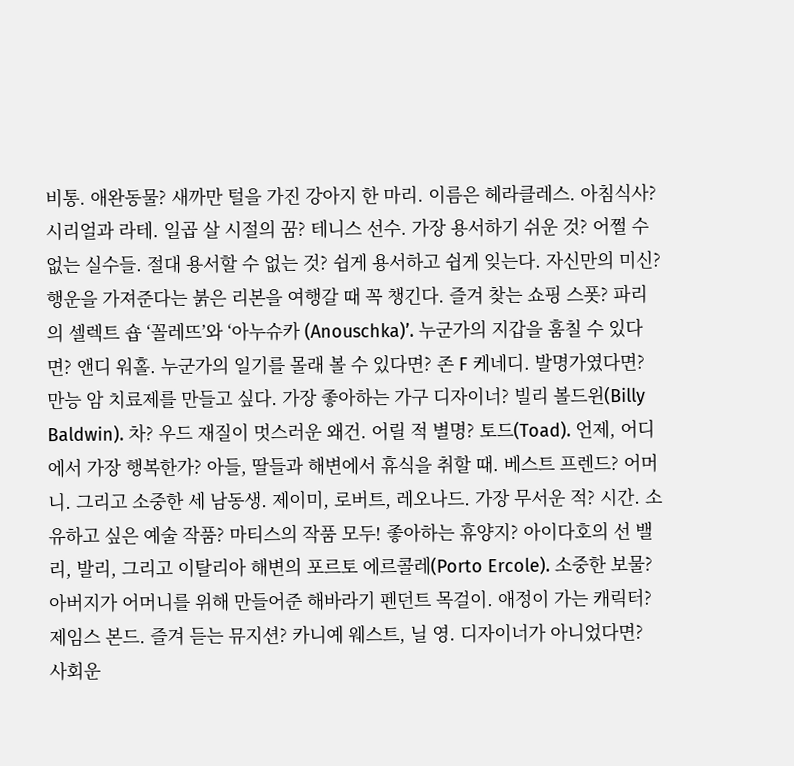비통. 애완동물? 새까만 털을 가진 강아지 한 마리. 이름은 헤라클레스. 아침식사? 시리얼과 라테. 일곱 살 시절의 꿈? 테니스 선수. 가장 용서하기 쉬운 것? 어쩔 수 없는 실수들. 절대 용서할 수 없는 것? 쉽게 용서하고 쉽게 잊는다. 자신만의 미신? 행운을 가져준다는 붉은 리본을 여행갈 때 꼭 챙긴다. 즐겨 찾는 쇼핑 스폿? 파리의 셀렉트 숍 ‘꼴레뜨’와 ‘아누슈카 (Anouschka)’. 누군가의 지갑을 훔칠 수 있다면? 앤디 워홀. 누군가의 일기를 몰래 볼 수 있다면? 존 F 케네디. 발명가였다면? 만능 암 치료제를 만들고 싶다. 가장 좋아하는 가구 디자이너? 빌리 볼드윈(Billy Baldwin). 차? 우드 재질이 멋스러운 왜건. 어릴 적 별명? 토드(Toad). 언제, 어디에서 가장 행복한가? 아들, 딸들과 해변에서 휴식을 취할 때. 베스트 프렌드? 어머니. 그리고 소중한 세 남동생. 제이미, 로버트, 레오나드. 가장 무서운 적? 시간. 소유하고 싶은 예술 작품? 마티스의 작품 모두! 좋아하는 휴양지? 아이다호의 선 밸리, 발리, 그리고 이탈리아 해변의 포르토 에르콜레(Porto Ercole). 소중한 보물? 아버지가 어머니를 위해 만들어준 해바라기 펜던트 목걸이. 애정이 가는 캐릭터? 제임스 본드. 즐겨 듣는 뮤지션? 카니예 웨스트, 닐 영. 디자이너가 아니었다면? 사회운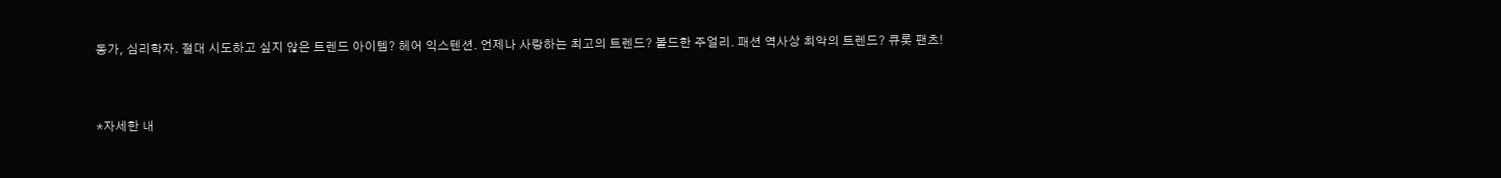동가, 심리학자. 절대 시도하고 싶지 않은 트렌드 아이템? 헤어 익스텐션. 언제나 사랑하는 최고의 트렌드? 볼드한 주얼리. 패션 역사상 최악의 트렌드? 큐롯 팬츠!


*자세한 내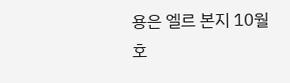용은 엘르 본지 10월호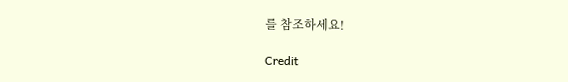를 참조하세요!

Credit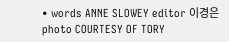• words ANNE SLOWEY editor 이경은 photo COURTESY OF TORY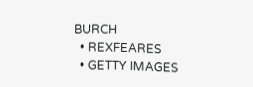BURCH
  • REXFEARES
  • GETTY IMAGES